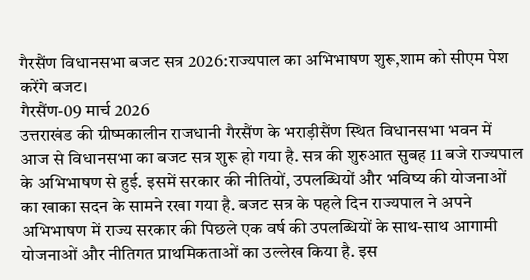गैरसैंण विधानसभा बजट सत्र 2026:राज्यपाल का अभिभाषण शुरू,शाम को सीएम पेश करेंगे बजट।
गैरसैंण-09 मार्च 2026
उत्तराखंड की ग्रीष्मकालीन राजधानी गैरसैंण के भराड़ीसैंण स्थित विधानसभा भवन में आज से विधानसभा का बजट सत्र शुरू हो गया है. सत्र की शुरुआत सुबह 11 बजे राज्यपाल के अभिभाषण से हुई. इसमें सरकार की नीतियों, उपलब्धियों और भविष्य की योजनाओं का खाका सदन के सामने रखा गया है. बजट सत्र के पहले दिन राज्यपाल ने अपने अभिभाषण में राज्य सरकार की पिछले एक वर्ष की उपलब्धियों के साथ-साथ आगामी योजनाओं और नीतिगत प्राथमिकताओं का उल्लेख किया है. इस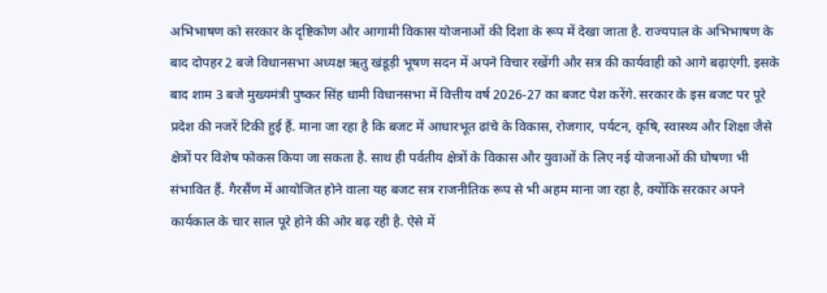अभिभाषण को सरकार के दृष्टिकोण और आगामी विकास योजनाओं की दिशा के रूप में देखा जाता है. राज्यपाल के अभिभाषण के बाद दोपहर 2 बजे विधानसभा अध्यक्ष ऋतु खंडूड़ी भूषण सदन में अपने विचार रखेंगी और सत्र की कार्यवाही को आगे बढ़ाएंगी. इसके बाद शाम 3 बजे मुख्यमंत्री पुष्कर सिंह धामी विधानसभा में वित्तीय वर्ष 2026-27 का बजट पेश करेंगे. सरकार के इस बजट पर पूरे प्रदेश की नजरें टिकी हुई हैं. माना जा रहा है कि बजट में आधारभूत ढांचे के विकास, रोजगार, पर्यटन, कृषि, स्वास्थ्य और शिक्षा जैसे क्षेत्रों पर विशेष फोकस किया जा सकता है. साथ ही पर्वतीय क्षेत्रों के विकास और युवाओं के लिए नई योजनाओं की घोषणा भी संभावित हैं. गैरसैंण में आयोजित होने वाला यह बजट सत्र राजनीतिक रूप से भी अहम माना जा रहा है, क्योंकि सरकार अपने कार्यकाल के चार साल पूरे होने की ओर बढ़ रही है. ऐसे में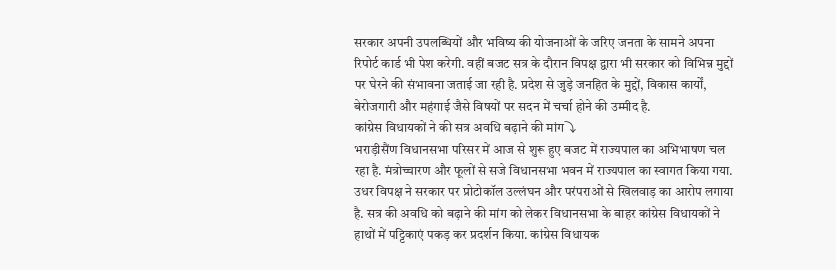सरकार अपनी उपलब्धियों और भविष्य की योजनाओं के जरिए जनता के सामने अपना रिपोर्ट कार्ड भी पेश करेगी. वहीं बजट सत्र के दौरान विपक्ष द्वारा भी सरकार को विभिन्न मुद्दों पर घेरने की संभावना जताई जा रही है. प्रदेश से जुड़े जनहित के मुद्दों, विकास कार्यों, बेरोजगारी और महंगाई जैसे विषयों पर सदन में चर्चा होने की उम्मीद है.
कांग्रेस विधायकों ने की सत्र अवधि बढ़ाने की मांग⤵
भराड़ीसैंण विधानसभा परिसर में आज से शुरू हुए बजट में राज्यपाल का अभिभाषण चल रहा है. मंत्रोच्चारण और फूलों से सजे विधानसभा भवन में राज्यपाल का स्वागत किया गया. उधर विपक्ष ने सरकार पर प्रोटोकॉल उल्लंघन और परंपराओं से खिलवाड़ का आरोप लगाया है. सत्र की अवधि को बढ़ाने की मांग को लेकर विधानसभा के बाहर कांग्रेस विधायकों ने हाथों में पट्टिकाएं पकड़ कर प्रदर्शन किया. कांग्रेस विधायक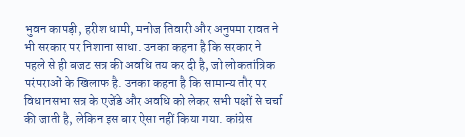भुवन कापड़ी, हरीश धामी, मनोज तिवारी और अनुपमा रावत ने भी सरकार पर निशाना साधा. उनका कहना है कि सरकार ने पहले से ही बजट सत्र की अवधि तय कर दी है, जो लोकतांत्रिक परंपराओं के खिलाफ है. उनका कहना है कि सामान्य तौर पर विधानसभा सत्र के एजेंडे और अवधि को लेकर सभी पक्षों से चर्चा की जाती है, लेकिन इस बार ऐसा नहीं किया गया. कांग्रेस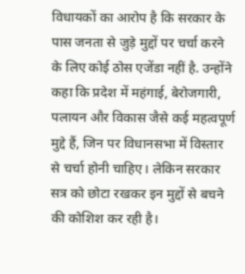विधायकों का आरोप है कि सरकार के पास जनता से जुड़े मुद्दों पर चर्चा करने के लिए कोई ठोस एजेंडा नहीं है. उन्होंने कहा कि प्रदेश में महंगाई, बेरोजगारी, पलायन और विकास जैसे कई महत्वपूर्ण मुद्दे हैं, जिन पर विधानसभा में विस्तार से चर्चा होनी चाहिए। लेकिन सरकार सत्र को छोटा रखकर इन मुद्दों से बचने की कोशिश कर रही है।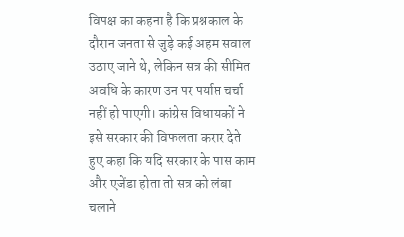विपक्ष का कहना है कि प्रश्नकाल के दौरान जनता से जुड़े कई अहम सवाल उठाए जाने थे, लेकिन सत्र की सीमित अवधि के कारण उन पर पर्याप्त चर्चा नहीं हो पाएगी। कांग्रेस विधायकों ने इसे सरकार की विफलता करार देते हुए कहा कि यदि सरकार के पास काम और एजेंडा होता तो सत्र को लंबा चलाने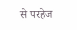से परहेज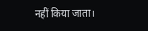नहीं किया जाता।